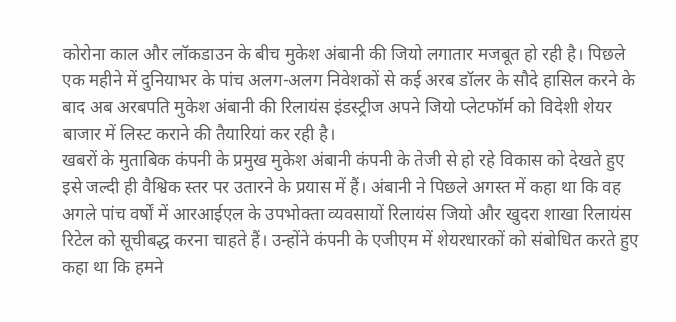कोरोना काल और लॉकडाउन के बीच मुकेश अंबानी की जियो लगातार मजबूत हो रही है। पिछले एक महीने में दुनियाभर के पांच अलग-अलग निवेशकों से कई अरब डॉलर के सौदे हासिल करने के बाद अब अरबपति मुकेश अंबानी की रिलायंस इंडस्ट्रीज अपने जियो प्लेटफॉर्म को विदेशी शेयर बाजार में लिस्ट कराने की तैयारियां कर रही है।
खबरों के मुताबिक कंपनी के प्रमुख मुकेश अंबानी कंपनी के तेजी से हो रहे विकास को देखते हुए इसे जल्दी ही वैश्विक स्तर पर उतारने के प्रयास में हैं। अंबानी ने पिछले अगस्त में कहा था कि वह अगले पांच वर्षों में आरआईएल के उपभोक्ता व्यवसायों रिलायंस जियो और खुदरा शाखा रिलायंस रिटेल को सूचीबद्ध करना चाहते हैं। उन्होंने कंपनी के एजीएम में शेयरधारकों को संबोधित करते हुए कहा था कि हमने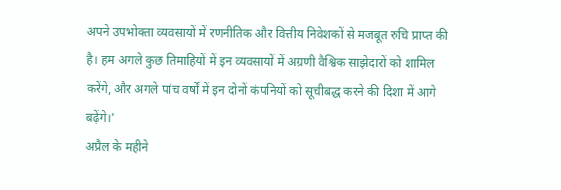अपने उपभोक्ता व्यवसायों में रणनीतिक और वित्तीय निवेशकों से मजबूत रुचि प्राप्त की है। हम अगले कुछ तिमाहियों में इन व्यवसायों में अग्रणी वैश्विक साझेदारों को शामिल करेंगे, और अगले पांच वर्षों में इन दोनों कंपनियों को सूचीबद्ध करने की दिशा में आगे बढ़ेंगे।'
अप्रैल के महीने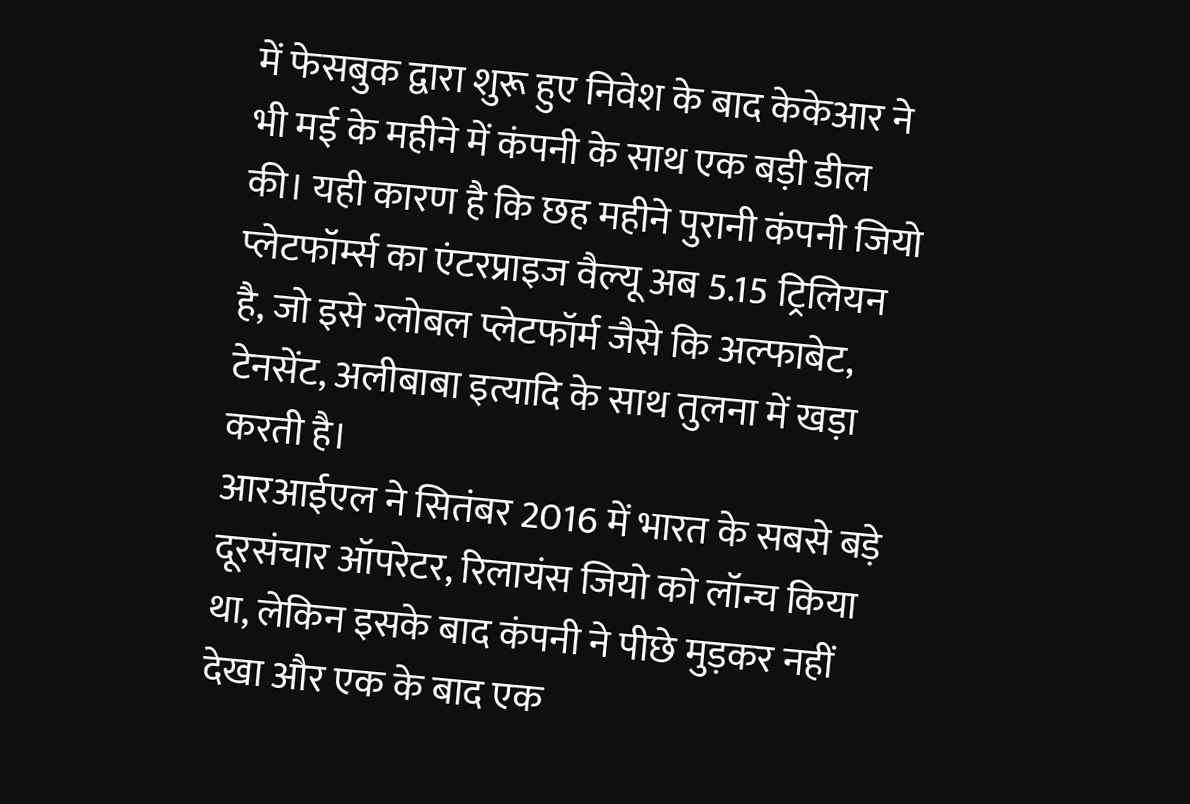में फेसबुक द्वारा शुरू हुए निवेश के बाद केकेआर ने भी मई के महीने में कंपनी के साथ एक बड़ी डील की। यही कारण है कि छह महीने पुरानी कंपनी जियो प्लेटफॉर्म्स का एंटरप्राइज वैल्यू अब 5.15 ट्रिलियन है, जो इसे ग्लोबल प्लेटफॉर्म जैसे कि अल्फाबेट, टेनसेंट, अलीबाबा इत्यादि के साथ तुलना में खड़ा करती है।
आरआईएल ने सितंबर 2016 में भारत के सबसे बड़े दूरसंचार ऑपरेटर, रिलायंस जियो को लॉन्च किया था, लेकिन इसके बाद कंपनी ने पीछे मुड़कर नहीं देखा और एक के बाद एक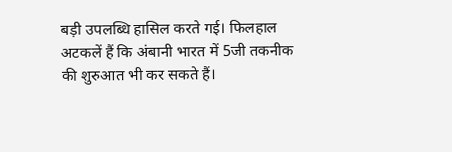बड़ी उपलब्धि हासिल करते गई। फिलहाल अटकलें हैं कि अंबानी भारत में 5जी तकनीक की शुरुआत भी कर सकते हैं।